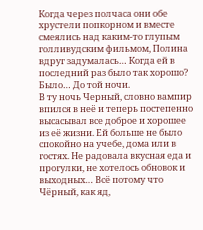Когда через полчаса они обе хрустели попкорном и вместе смеялись над каким-то глупым голливудским фильмом, Полина вдруг задумалась… Когда ей в последний раз было так хорошо?
Было… До той ночи.
В ту ночь Черный, словно вампир впился в неё и теперь постепенно высасывал все доброе и хорошее из её жизни. Ей больше не было спокойно на учебе, дома или в гостях. Не радовала вкусная еда и прогулки, не хотелось обновок и выходных… Всё потому что Чёрный, как яд,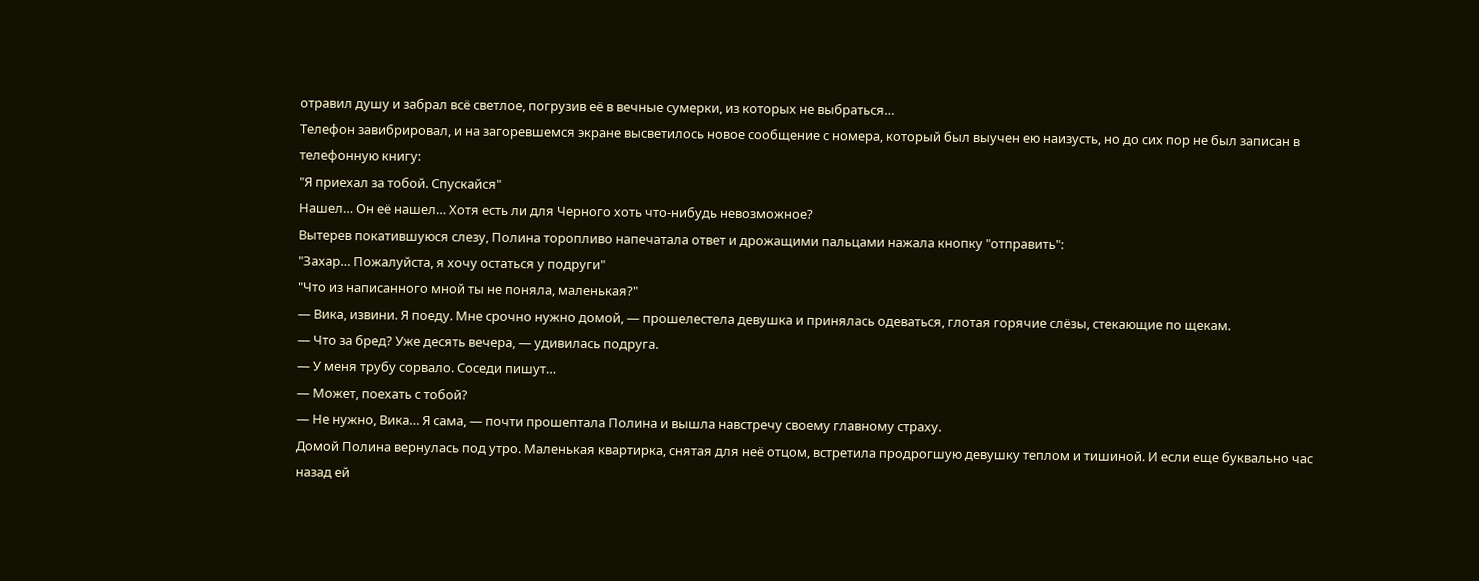отравил душу и забрал всё светлое, погрузив её в вечные сумерки, из которых не выбраться…
Телефон завибрировал, и на загоревшемся экране высветилось новое сообщение с номера, который был выучен ею наизусть, но до сих пор не был записан в телефонную книгу:
"Я приехал за тобой. Спускайся"
Нашел… Он её нашел… Хотя есть ли для Черного хоть что-нибудь невозможное?
Вытерев покатившуюся слезу, Полина торопливо напечатала ответ и дрожащими пальцами нажала кнопку "отправить":
"Захар… Пожалуйста, я хочу остаться у подруги"
"Что из написанного мной ты не поняла, маленькая?"
— Вика, извини. Я поеду. Мне срочно нужно домой, — прошелестела девушка и принялась одеваться, глотая горячие слёзы, стекающие по щекам.
— Что за бред? Уже десять вечера, — удивилась подруга.
— У меня трубу сорвало. Соседи пишут…
— Может, поехать с тобой?
— Не нужно, Вика… Я сама, — почти прошептала Полина и вышла навстречу своему главному страху.
Домой Полина вернулась под утро. Маленькая квартирка, снятая для неё отцом, встретила продрогшую девушку теплом и тишиной. И если еще буквально час назад ей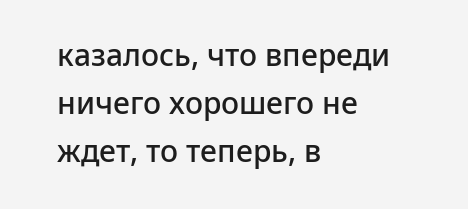казалось, что впереди ничего хорошего не ждет, то теперь, в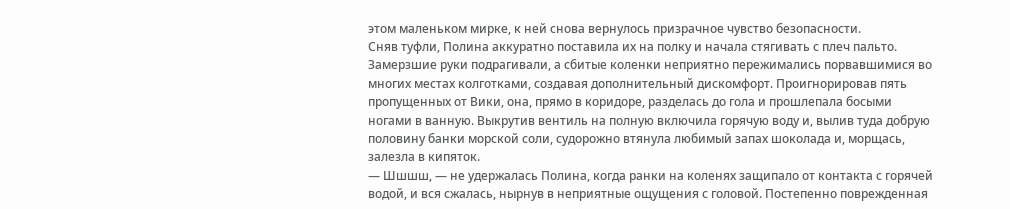этом маленьком мирке, к ней снова вернулось призрачное чувство безопасности.
Сняв туфли, Полина аккуратно поставила их на полку и начала стягивать с плеч пальто. Замерзшие руки подрагивали, а сбитые коленки неприятно пережимались порвавшимися во многих местах колготками, создавая дополнительный дискомфорт. Проигнорировав пять пропущенных от Вики, она, прямо в коридоре, разделась до гола и прошлепала босыми ногами в ванную. Выкрутив вентиль на полную включила горячую воду и, вылив туда добрую половину банки морской соли, судорожно втянула любимый запах шоколада и, морщась, залезла в кипяток.
— Шшшш, — не удержалась Полина, когда ранки на коленях защипало от контакта с горячей водой, и вся сжалась, нырнув в неприятные ощущения с головой. Постепенно поврежденная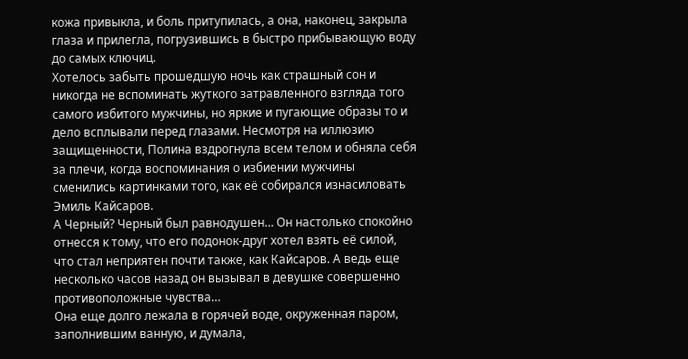кожа привыкла, и боль притупилась, а она, наконец, закрыла глаза и прилегла, погрузившись в быстро прибывающую воду до самых ключиц.
Хотелось забыть прошедшую ночь как страшный сон и никогда не вспоминать жуткого затравленного взгляда того самого избитого мужчины, но яркие и пугающие образы то и дело всплывали перед глазами. Несмотря на иллюзию защищенности, Полина вздрогнула всем телом и обняла себя за плечи, когда воспоминания о избиении мужчины сменились картинками того, как её собирался изнасиловать Эмиль Кайсаров.
А Черный? Черный был равнодушен… Он настолько спокойно отнесся к тому, что его подонок-друг хотел взять её силой, что стал неприятен почти также, как Кайсаров. А ведь еще несколько часов назад он вызывал в девушке совершенно противоположные чувства…
Она еще долго лежала в горячей воде, окруженная паром, заполнившим ванную, и думала,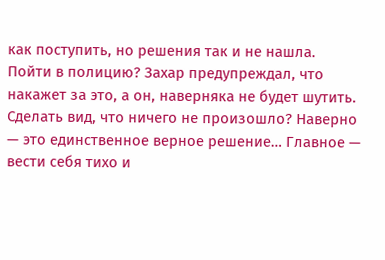как поступить, но решения так и не нашла. Пойти в полицию? Захар предупреждал, что накажет за это, а он, наверняка не будет шутить. Сделать вид, что ничего не произошло? Наверно — это единственное верное решение… Главное — вести себя тихо и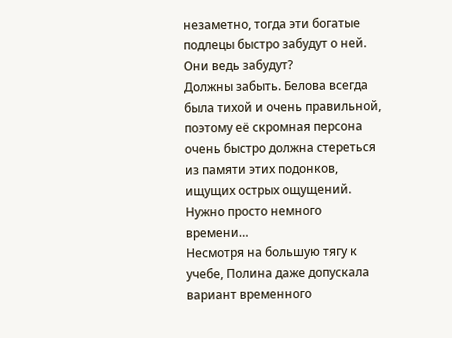незаметно, тогда эти богатые подлецы быстро забудут о ней. Они ведь забудут?
Должны забыть. Белова всегда была тихой и очень правильной, поэтому её скромная персона очень быстро должна стереться из памяти этих подонков, ищущих острых ощущений. Нужно просто немного времени…
Несмотря на большую тягу к учебе, Полина даже допускала вариант временного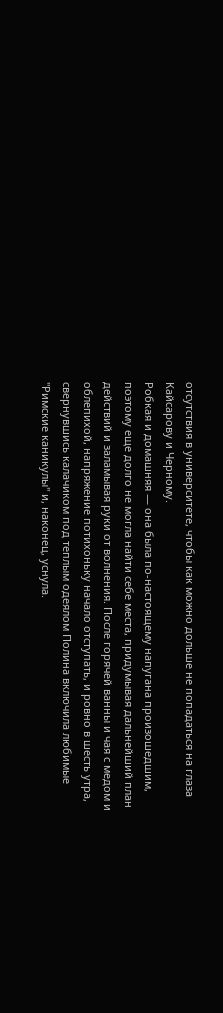отсутствия в университете, чтобы как можно дольше не попадаться на глаза Кайсарову и Черному.
Робкая и домашняя — она была по-настоящему напугана произошедшим, поэтому еще долго не могла найти себе места, придумывая дальнейший план действий и заламывая руки от волнения. После горячей ванны и чая с медом и облепихой, напряжение потихоньку начало отступать, и ровно в шесть утра, свернувшись калачиком под теплым одеялом Полина включила любимые "Римские каникулы" и, наконец, уснула.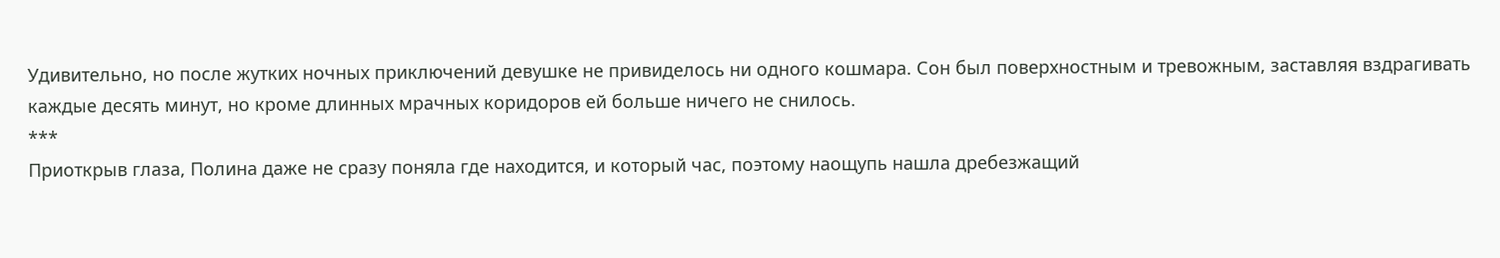Удивительно, но после жутких ночных приключений девушке не привиделось ни одного кошмара. Сон был поверхностным и тревожным, заставляя вздрагивать каждые десять минут, но кроме длинных мрачных коридоров ей больше ничего не снилось.
***
Приоткрыв глаза, Полина даже не сразу поняла где находится, и который час, поэтому наощупь нашла дребезжащий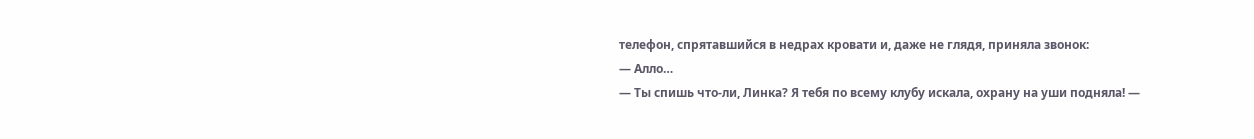телефон, спрятавшийся в недрах кровати и, даже не глядя, приняла звонок:
— Алло…
— Ты спишь что-ли, Линка? Я тебя по всему клубу искала, охрану на уши подняла! —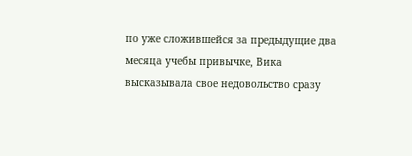по уже сложившейся за предыдущие два месяца учебы привычке, Вика высказывала свое недовольство сразу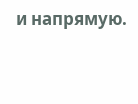и напрямую.